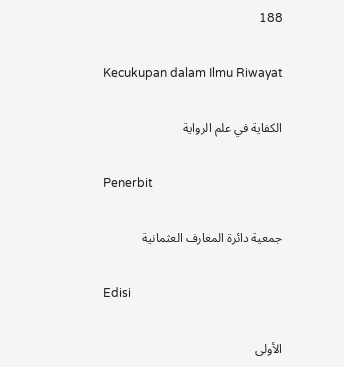188

Kecukupan dalam Ilmu Riwayat

الكفاية في علم الرواية

Penerbit

جمعية دائرة المعارف العثمانية

Edisi

الأولى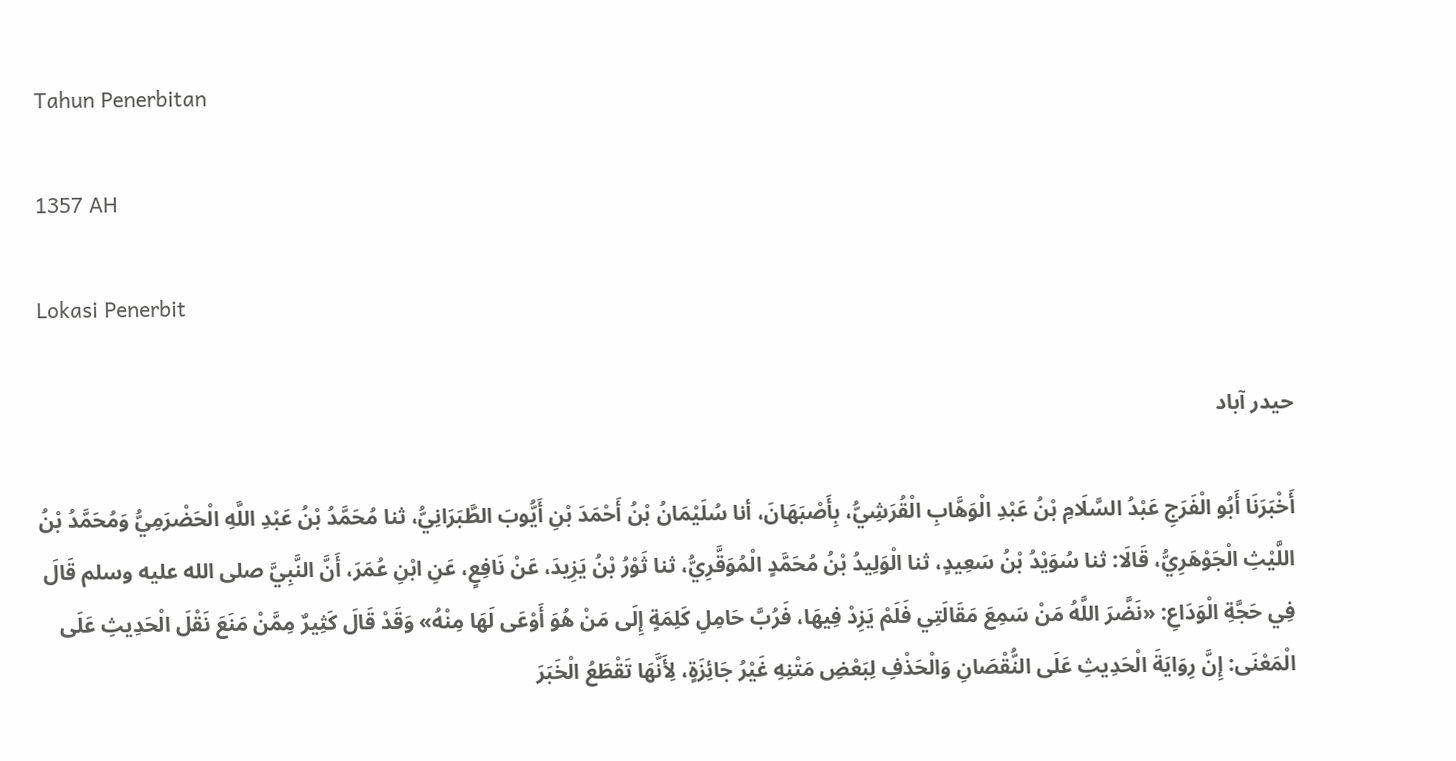Tahun Penerbitan

1357 AH

Lokasi Penerbit

حيدر آباد

أَخْبَرَنَا أَبُو الْفَرَجِ عَبْدُ السَّلَامِ بْنُ عَبْدِ الْوَهَّابِ الْقُرَشِيُّ، بِأَصْبَهَانَ، أنا سُلَيْمَانُ بْنُ أَحْمَدَ بْنِ أَيُّوبَ الطَّبَرَانِيُّ، ثنا مُحَمَّدُ بْنُ عَبْدِ اللَّهِ الْحَضْرَمِيُّ وَمُحَمَّدُ بْنُ اللَّيْثِ الْجَوْهَرِيُّ، قَالَا: ثنا سُوَيْدُ بْنُ سَعِيدٍ، ثنا الْوَلِيدُ بْنُ مُحَمَّدٍ الْمُوَقَّرِيُّ، ثنا ثَوْرُ بْنُ يَزِيدَ، عَنْ نَافِعٍ، عَنِ ابْنِ عُمَرَ، أَنَّ النَّبِيَّ صلى الله عليه وسلم قَالَ فِي حَجَّةِ الْوَدَاعِ: «نَضَّرَ اللَّهُ مَنْ سَمِعَ مَقَالَتِي فَلَمْ يَزِدْ فِيهَا، فَرُبَّ حَامِلِ كَلِمَةٍ إِلَى مَنْ هُوَ أَوْعَى لَهَا مِنْهُ» وَقَدْ قَالَ كَثِيرٌ مِمَّنْ مَنَعَ نَقْلَ الْحَدِيثِ عَلَى الْمَعْنَى: إِنَّ رِوَايَةَ الْحَدِيثِ عَلَى النُّقْصَانِ وَالْحَذْفِ لِبَعْضِ مَتْنِهِ غَيْرُ جَائِزَةٍ، لِأَنَّهَا تَقْطَعُ الْخَبَرَ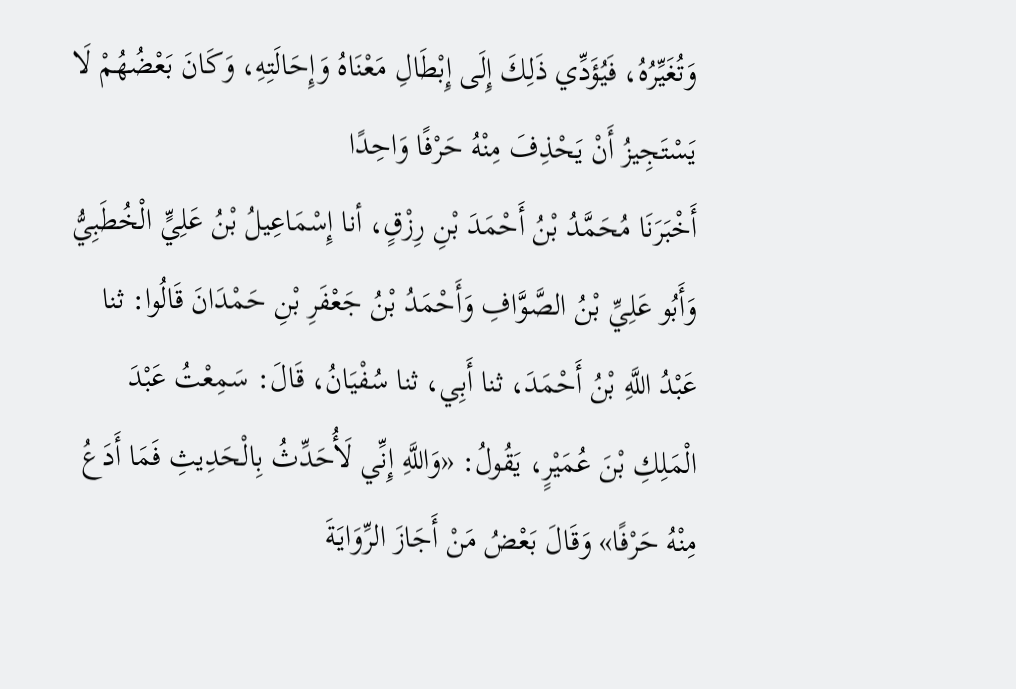وَتُغَيِّرُهُ، فَيُؤَدِّي ذَلِكَ إِلَى إِبْطَالِ مَعْنَاهُ وَإِحَالَتِهِ، وَكَانَ بَعْضُهُمْ لَا يَسْتَجِيزُ أَنْ يَحْذِفَ مِنْهُ حَرْفًا وَاحِدًا
أَخْبَرَنَا مُحَمَّدُ بْنُ أَحْمَدَ بْنِ رِزْقٍ، أنا إِسْمَاعِيلُ بْنُ عَلِيٍّ الْخُطَبِيُّ وَأَبُو عَلِيِّ بْنُ الصَّوَّافِ وَأَحْمَدُ بْنُ جَعْفَرِ بْنِ حَمْدَانَ قَالُوا: ثنا عَبْدُ اللَّهِ بْنُ أَحْمَدَ، ثنا أَبِي، ثنا سُفْيَانُ، قَالَ: سَمِعْتُ عَبْدَ الْمَلِكِ بْنَ عُمَيْرٍ، يَقُولُ: «وَاللَّهِ إِنِّي لَأُحَدِّثُ بِالْحَدِيثِ فَمَا أَدَعُ مِنْهُ حَرْفًا» وَقَالَ بَعْضُ مَنْ أَجَازَ الرِّوَايَةَ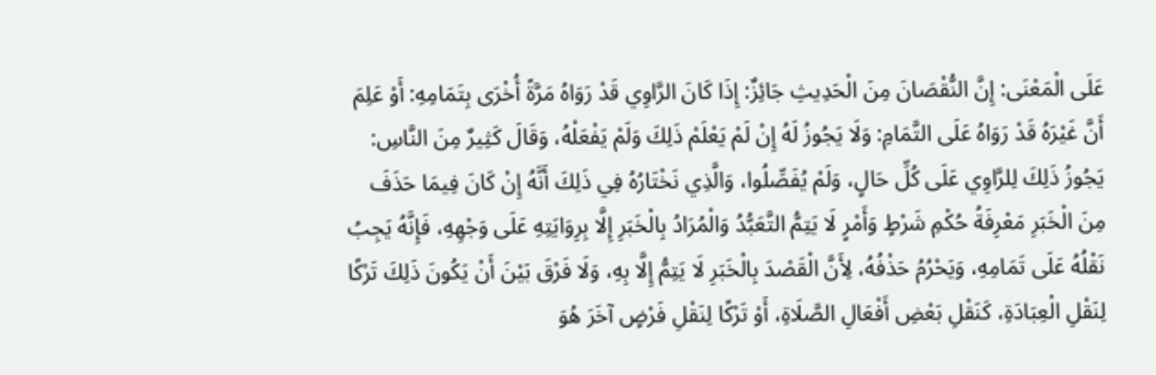عَلَى الْمَعْنَى: إِنَّ النُّقْصَانَ مِنَ الْحَدِيثِ جَائِزٌ: إِذَا كَانَ الرَّاوِي قَدْ رَوَاهُ مَرَّةً أُخْرَى بِتَمَامِهِ: أَوْ عَلِمَ أَنَّ غَيْرَهُ قَدْ رَوَاهُ عَلَى التَّمَامِ: وَلَا يَجُوزُ لَهُ إِنْ لَمْ يَعْلَمْ ذَلِكَ وَلَمْ يَفْعَلْهُ، وَقَالَ كَثِيرٌ مِنَ النَّاسِ: يَجُوزُ ذَلِكَ لِلرَّاوِي عَلَى كُلِّ حَالٍ، وَلَمْ يُفَصِّلُوا، وَالَّذِي نَخْتَارُهُ فِي ذَلِكَ أَنَّهُ إِنْ كَانَ فِيمَا حَذَفَ مِنَ الْخَبَرِ مَعْرِفَةُ حُكْمِ شَرْطٍ وَأَمْرٍ لَا يَتِمُّ التَّعَبُّدُ وَالْمُرَادُ بِالْخَبَرِ إِلَّا بِرِوَايَتِهِ عَلَى وَجْهِهِ، فَإِنَّهُ يَجِبُ نَقْلُهُ عَلَى تَمَامِهِ، وَيَحْرُمُ حَذْفُهُ، لِأَنَّ الْقَصْدَ بِالْخَبَرِ لَا يَتِمُّ إِلَّا بِهِ، وَلَا فَرْقَ بَيْنَ أَنْ يَكُونَ ذَلِكَ تَرْكًا لِنَقْلِ الْعِبَادَةِ، كَنَقْلِ بَعْضِ أَفْعَالِ الصَّلَاةِ، أَوْ تَرْكًا لِنَقْلِ فَرْضٍ آخَرَ هُوَ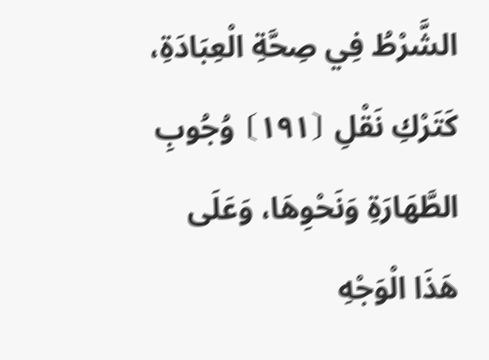الشَّرْطُ فِي صِحَّةِ الْعِبَادَةِ، كَتَرْكِ نَقْلِ ⦗١٩١⦘ وُجُوبِ الطَّهَارَةِ وَنَحْوِهَا، وَعَلَى هَذَا الْوَجْهِ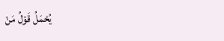يُحْمَلُ قَوْلُ مَنْ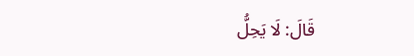قَالَ: لَا يَحِلُّ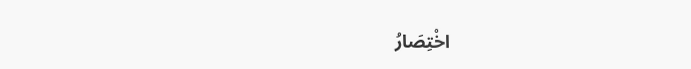اخْتِصَارُ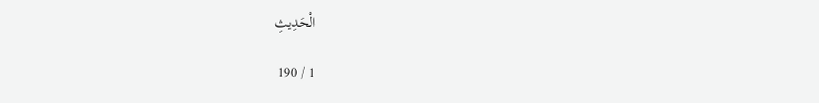الْحَدِيثِ

1 / 190